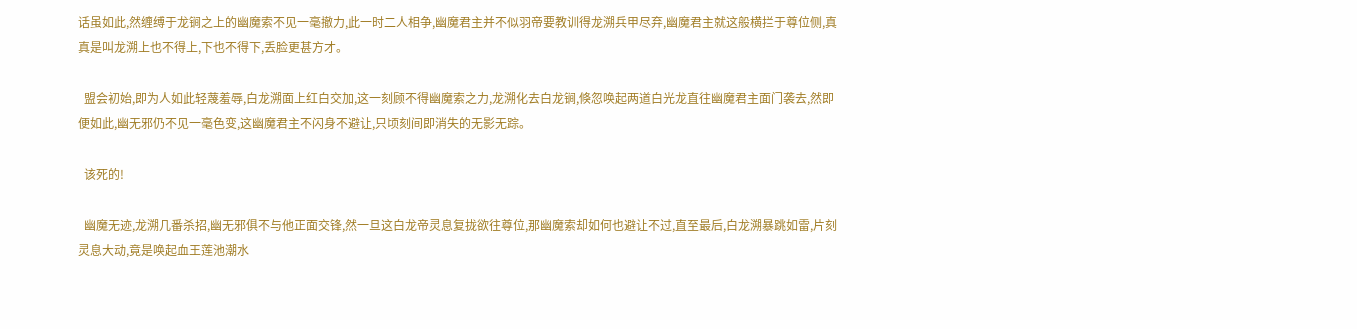话虽如此,然缠缚于龙锏之上的幽魔索不见一毫撤力,此一时二人相争,幽魔君主并不似羽帝要教训得龙溯兵甲尽弃,幽魔君主就这般横拦于尊位侧,真真是叫龙溯上也不得上,下也不得下,丢脸更甚方才。

  盟会初始,即为人如此轻蔑羞辱,白龙溯面上红白交加,这一刻顾不得幽魔索之力,龙溯化去白龙锏,倏忽唤起两道白光龙直往幽魔君主面门袭去,然即便如此,幽无邪仍不见一毫色变,这幽魔君主不闪身不避让,只顷刻间即消失的无影无踪。

  该死的!

  幽魔无迹,龙溯几番杀招,幽无邪俱不与他正面交锋,然一旦这白龙帝灵息复拢欲往尊位,那幽魔索却如何也避让不过,直至最后,白龙溯暴跳如雷,片刻灵息大动,竟是唤起血王莲池潮水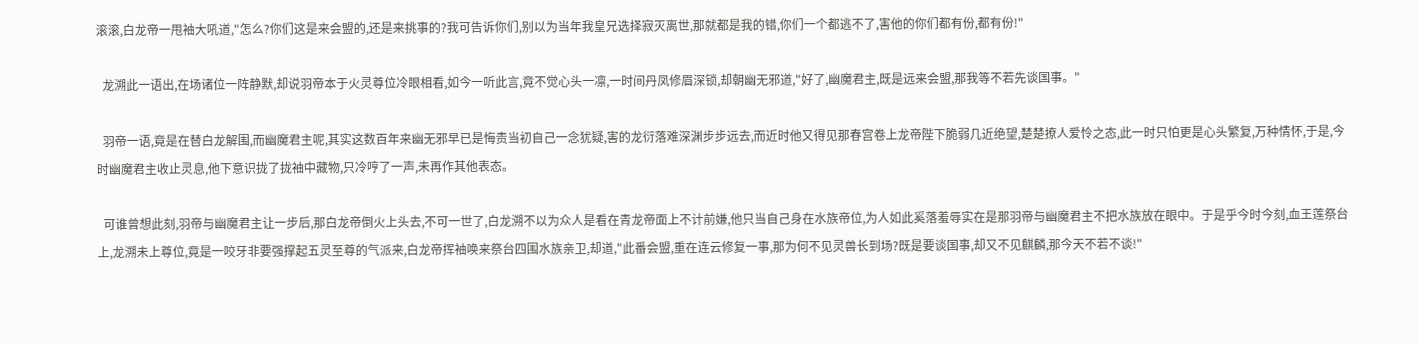滚滚,白龙帝一甩袖大吼道,"怎么?你们这是来会盟的,还是来挑事的?我可告诉你们,别以为当年我皇兄选择寂灭离世,那就都是我的错,你们一个都逃不了,害他的你们都有份,都有份!"

  龙溯此一语出,在场诸位一阵静默,却说羽帝本于火灵尊位冷眼相看,如今一听此言,竟不觉心头一凛,一时间丹凤修眉深锁,却朝幽无邪道,"好了,幽魔君主,既是远来会盟,那我等不若先谈国事。"

  羽帝一语,竟是在替白龙解围,而幽魔君主呢,其实这数百年来幽无邪早已是悔责当初自己一念犹疑,害的龙衍落难深渊步步远去,而近时他又得见那春宫卷上龙帝陛下脆弱几近绝望,楚楚撩人爱怜之态,此一时只怕更是心头繁复,万种情怀,于是,今时幽魔君主收止灵息,他下意识拢了拢袖中藏物,只冷哼了一声,未再作其他表态。

  可谁曾想此刻,羽帝与幽魔君主让一步后,那白龙帝倒火上头去,不可一世了,白龙溯不以为众人是看在青龙帝面上不计前嫌,他只当自己身在水族帝位,为人如此奚落羞辱实在是那羽帝与幽魔君主不把水族放在眼中。于是乎今时今刻,血王莲祭台上,龙溯未上尊位,竟是一咬牙非要强撑起五灵至尊的气派来,白龙帝挥袖唤来祭台四围水族亲卫,却道,"此番会盟,重在连云修复一事,那为何不见灵兽长到场?既是要谈国事,却又不见麒麟,那今天不若不谈!"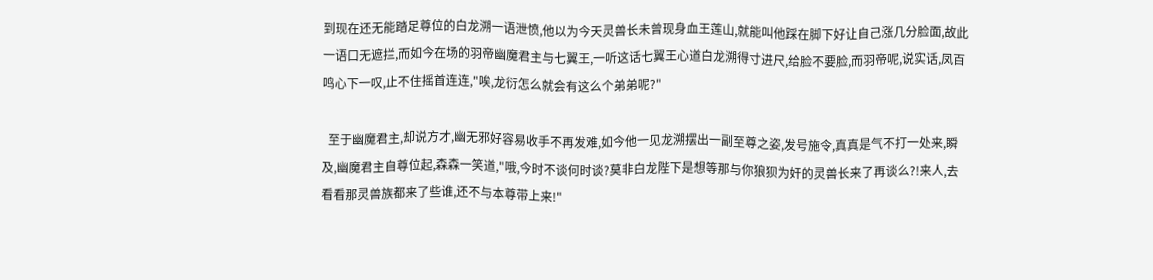到现在还无能踏足尊位的白龙溯一语泄愤,他以为今天灵兽长未曾现身血王莲山,就能叫他踩在脚下好让自己涨几分脸面,故此一语口无遮拦,而如今在场的羽帝幽魔君主与七翼王,一听这话七翼王心道白龙溯得寸进尺,给脸不要脸,而羽帝呢,说实话,凤百鸣心下一叹,止不住摇首连连,"唉,龙衍怎么就会有这么个弟弟呢?"

  至于幽魔君主,却说方才,幽无邪好容易收手不再发难,如今他一见龙溯摆出一副至尊之姿,发号施令,真真是气不打一处来,瞬及,幽魔君主自尊位起,森森一笑道,"哦,今时不谈何时谈?莫非白龙陛下是想等那与你狼狈为奸的灵兽长来了再谈么?!来人,去看看那灵兽族都来了些谁,还不与本尊带上来!"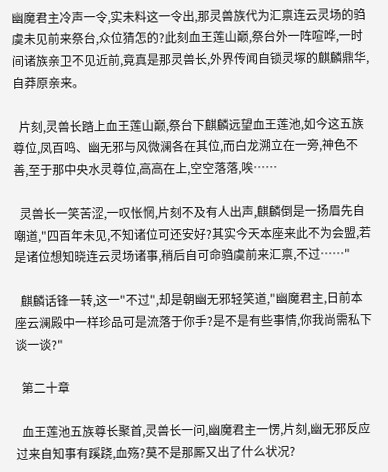幽魔君主冷声一令,实未料这一令出,那灵兽族代为汇禀连云灵场的驺虞未见前来祭台,众位猜怎的?此刻血王莲山巅,祭台外一阵喧哗,一时间诸族亲卫不见近前,竟真是那灵兽长,外界传闻自锁灵塚的麒麟鼎华,自莽原亲来。

  片刻,灵兽长踏上血王莲山巅,祭台下麒麟远望血王莲池,如今这五族尊位,凤百鸣、幽无邪与风微澜各在其位,而白龙溯立在一旁,神色不善,至于那中央水灵尊位,高高在上,空空落落,唉……

  灵兽长一笑苦涩,一叹怅惘,片刻不及有人出声,麒麟倒是一扬眉先自嘲道,"四百年未见,不知诸位可还安好?其实今天本座来此不为会盟,若是诸位想知晓连云灵场诸事,稍后自可命驺虞前来汇禀,不过……"

  麒麟话锋一转,这一"不过",却是朝幽无邪轻笑道,"幽魔君主,日前本座云澜殿中一样珍品可是流落于你手?是不是有些事情,你我尚需私下谈一谈?"

  第二十章

  血王莲池五族尊长聚首,灵兽长一问,幽魔君主一愣,片刻,幽无邪反应过来自知事有蹊跷,血殇?莫不是那厮又出了什么状况?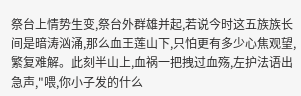祭台上情势生变,祭台外群雄并起,若说今时这五族族长间是暗涛汹涌,那么血王莲山下,只怕更有多少心焦观望,繁复难解。此刻半山上,血祸一把拽过血殇,左护法语出急声,"喂,你小子发的什么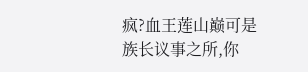疯?血王莲山巅可是族长议事之所,你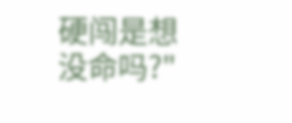硬闯是想没命吗?"